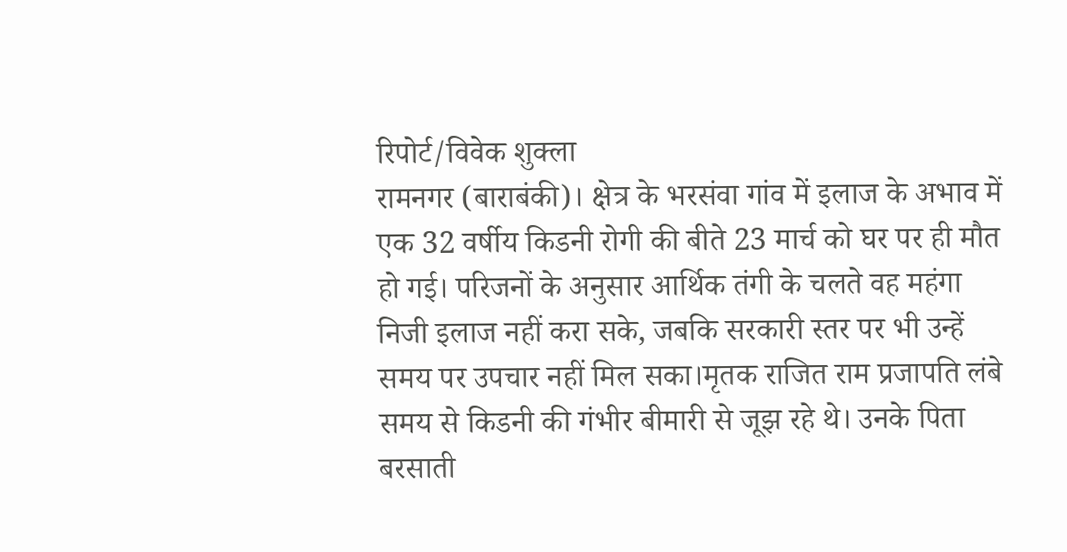रिपोर्ट/विवेक शुक्ला
रामनगर (बाराबंकी)। क्षेत्र के भरसंवा गांव में इलाज के अभाव में एक 32 वर्षीय किडनी रोगी की बीते 23 मार्च को घर पर ही मौत हो गई। परिजनों के अनुसार आर्थिक तंगी के चलते वह महंगा निजी इलाज नहीं करा सके, जबकि सरकारी स्तर पर भी उन्हें समय पर उपचार नहीं मिल सका।मृतक राजित राम प्रजापति लंबे समय से किडनी की गंभीर बीमारी से जूझ रहे थे। उनके पिता बरसाती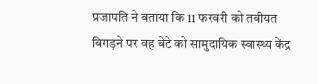प्रजापति ने बताया कि 11 फरवरी को तबीयत बिगड़ने पर वह बेटे को सामुदायिक स्वास्थ्य केंद्र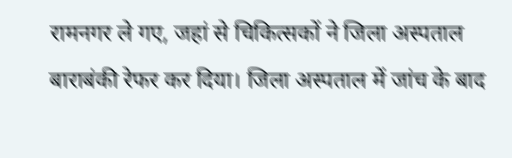रामनगर ले गए, जहां से चिकित्सकों ने जिला अस्पताल बाराबंकी रेफर कर दिया। जिला अस्पताल में जांच के बाद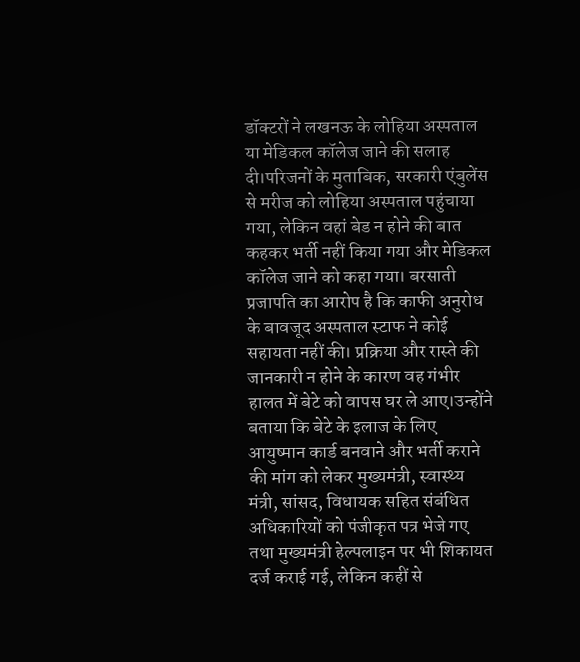डॉक्टरों ने लखनऊ के लोहिया अस्पताल या मेडिकल कॉलेज जाने की सलाह दी।परिजनों के मुताबिक, सरकारी एंबुलेंस से मरीज को लोहिया अस्पताल पहुंचाया गया, लेकिन वहां बेड न होने की बात कहकर भर्ती नहीं किया गया और मेडिकल कॉलेज जाने को कहा गया। बरसाती प्रजापति का आरोप है कि काफी अनुरोध के बावजूद अस्पताल स्टाफ ने कोई सहायता नहीं की। प्रक्रिया और रास्ते की जानकारी न होने के कारण वह गंभीर हालत में बेटे को वापस घर ले आए।उन्होंने बताया कि बेटे के इलाज के लिए आयुष्मान कार्ड बनवाने और भर्ती कराने की मांग को लेकर मुख्यमंत्री, स्वास्थ्य मंत्री, सांसद, विधायक सहित संबंधित अधिकारियों को पंजीकृत पत्र भेजे गए तथा मुख्यमंत्री हेल्पलाइन पर भी शिकायत दर्ज कराई गई, लेकिन कहीं से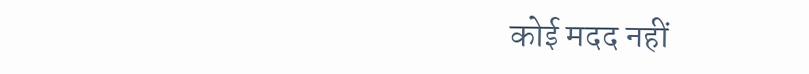कोई मदद नहीं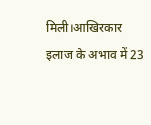मिली।आखिरकार इलाज के अभाव में 23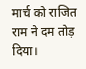मार्च को राजित राम ने दम तोड़ दिया।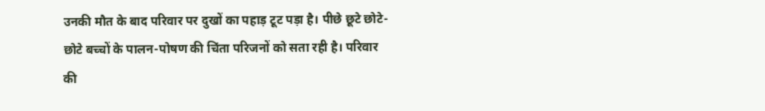उनकी मौत के बाद परिवार पर दुखों का पहाड़ टूट पड़ा है। पीछे छूटे छोटे-छोटे बच्चों के पालन-पोषण की चिंता परिजनों को सता रही है। परिवार की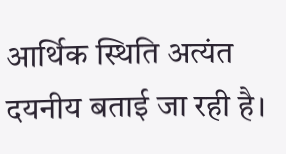आर्थिक स्थिति अत्यंत दयनीय बताई जा रही है।